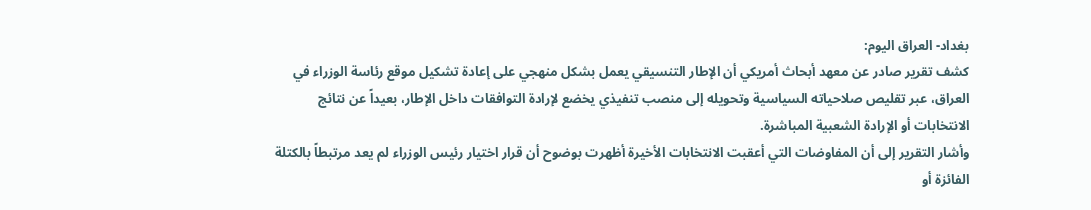بغداد- العراق اليوم:
كشف تقرير صادر عن معهد أبحاث أمريكي أن الإطار التنسيقي يعمل بشكل منهجي على إعادة تشكيل موقع رئاسة الوزراء في العراق، عبر تقليص صلاحياته السياسية وتحويله إلى منصب تنفيذي يخضع لإرادة التوافقات داخل الإطار، بعيداً عن نتائج الانتخابات أو الإرادة الشعبية المباشرة.
وأشار التقرير إلى أن المفاوضات التي أعقبت الانتخابات الأخيرة أظهرت بوضوح أن قرار اختيار رئيس الوزراء لم يعد مرتبطاً بالكتلة الفائزة أو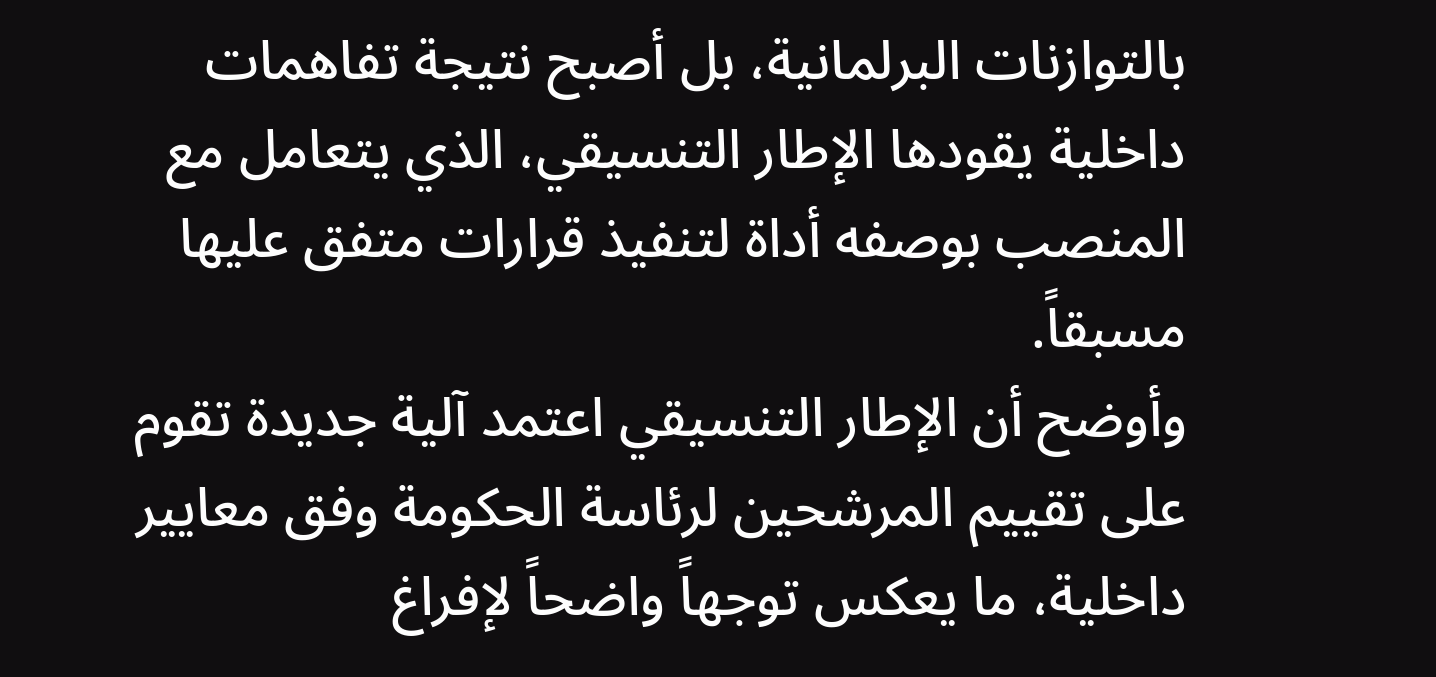بالتوازنات البرلمانية، بل أصبح نتيجة تفاهمات داخلية يقودها الإطار التنسيقي، الذي يتعامل مع المنصب بوصفه أداة لتنفيذ قرارات متفق عليها مسبقاً.
وأوضح أن الإطار التنسيقي اعتمد آلية جديدة تقوم على تقييم المرشحين لرئاسة الحكومة وفق معايير داخلية، ما يعكس توجهاً واضحاً لإفراغ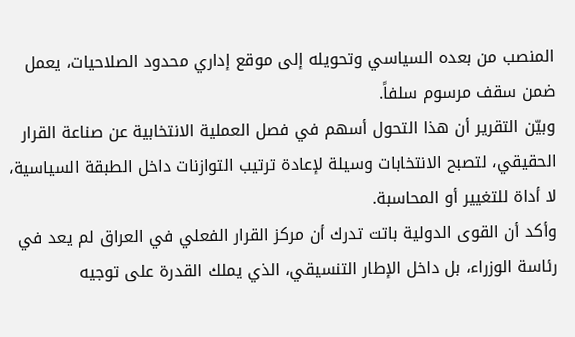المنصب من بعده السياسي وتحويله إلى موقع إداري محدود الصلاحيات، يعمل ضمن سقف مرسوم سلفاً.
وبيّن التقرير أن هذا التحول أسهم في فصل العملية الانتخابية عن صناعة القرار الحقيقي، لتصبح الانتخابات وسيلة لإعادة ترتيب التوازنات داخل الطبقة السياسية، لا أداة للتغيير أو المحاسبة.
وأكد أن القوى الدولية باتت تدرك أن مركز القرار الفعلي في العراق لم يعد في رئاسة الوزراء، بل داخل الإطار التنسيقي، الذي يملك القدرة على توجيه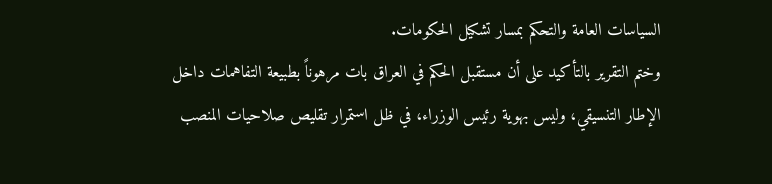السياسات العامة والتحكم بمسار تشكيل الحكومات.
وختم التقرير بالتأكيد على أن مستقبل الحكم في العراق بات مرهوناً بطبيعة التفاهمات داخل الإطار التنسيقي، وليس بهوية رئيس الوزراء، في ظل استمرار تقليص صلاحيات المنصب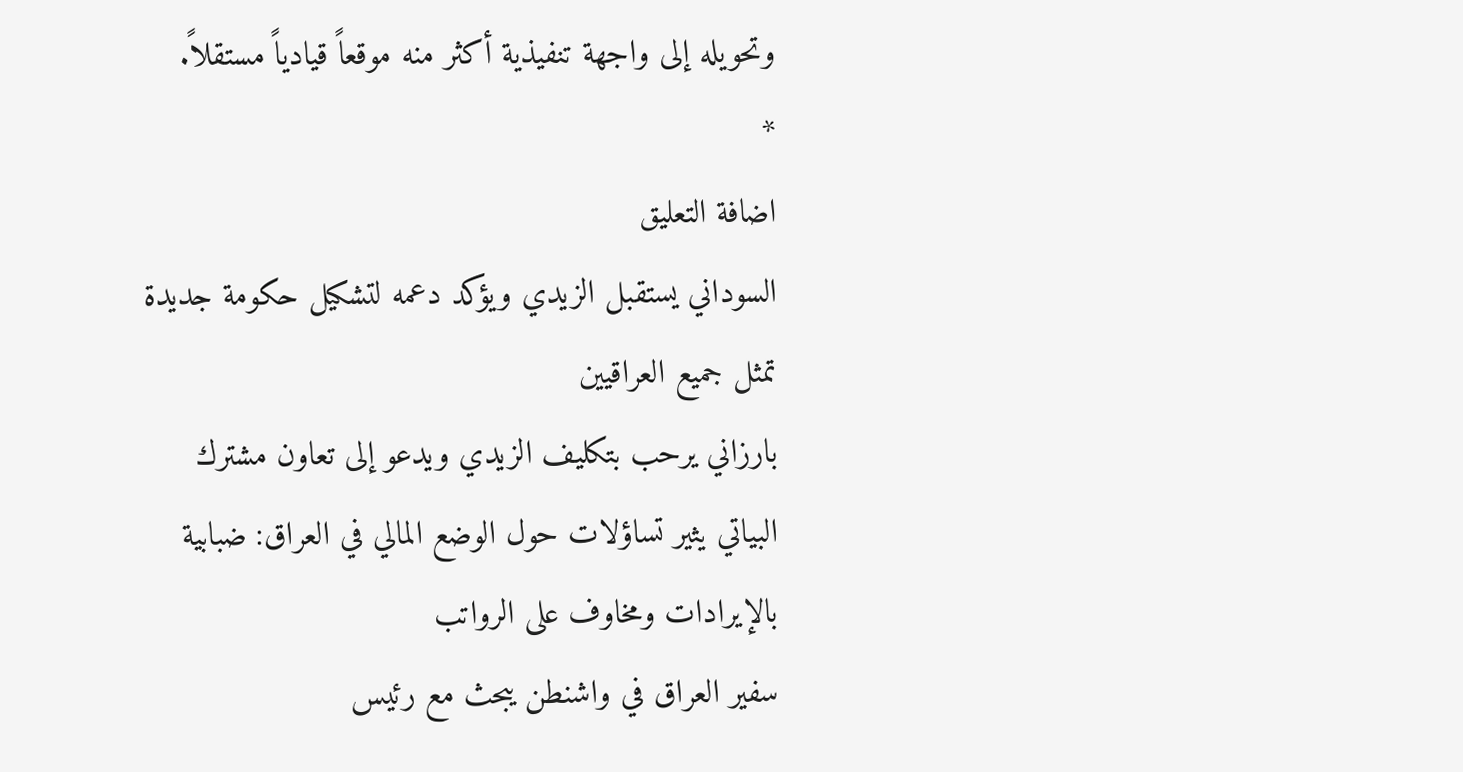وتحويله إلى واجهة تنفيذية أكثر منه موقعاً قيادياً مستقلاً.
*
اضافة التعليق
السوداني يستقبل الزيدي ويؤكد دعمه لتشكيل حكومة جديدة تمثل جميع العراقيين
بارزاني يرحب بتكليف الزيدي ويدعو إلى تعاون مشترك
البياتي يثير تساؤلات حول الوضع المالي في العراق: ضبابية بالإيرادات ومخاوف على الرواتب
سفير العراق في واشنطن يبحث مع رئيس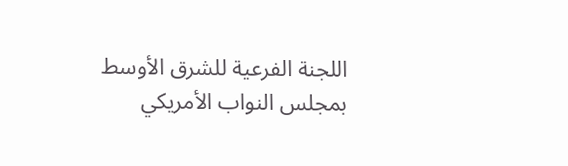اللجنة الفرعية للشرق الأوسط بمجلس النواب الأمريكي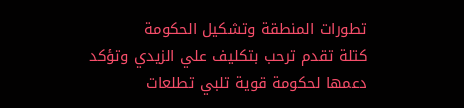تطورات المنطقة وتشكيل الحكومة
كتلة تقدم ترحب بتكليف علي الزيدي وتؤكد دعمها لحكومة قوية تلبي تطلعات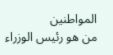المواطنين
من هو رئيس الوزراء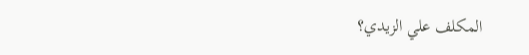المكلف علي الزيدي؟